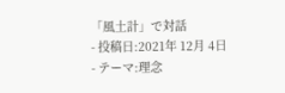「風土計」で対話
- 投稿日:2021年 12月 4日
- テーマ:理念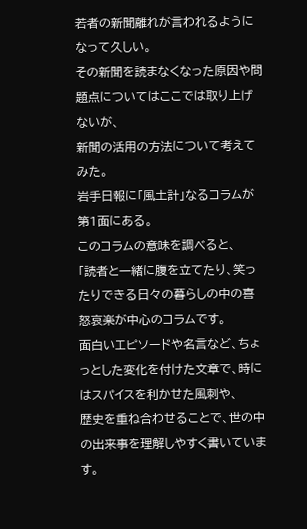若者の新聞離れが言われるようになって久しい。
その新聞を読まなくなった原因や問題点についてはここでは取り上げないが、
新聞の活用の方法について考えてみた。
岩手日報に「風土計」なるコラムが第1面にある。
このコラムの意味を調べると、
「読者と一緒に腹を立てたり、笑ったりできる日々の暮らしの中の喜怒哀楽が中心のコラムです。
面白いエピソードや名言など、ちょっとした変化を付けた文章で、時にはスパイスを利かせた風刺や、
歴史を重ね合わせることで、世の中の出来事を理解しやすく書いています。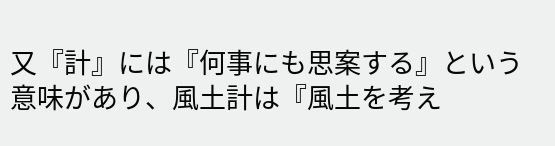又『計』には『何事にも思案する』という意味があり、風土計は『風土を考え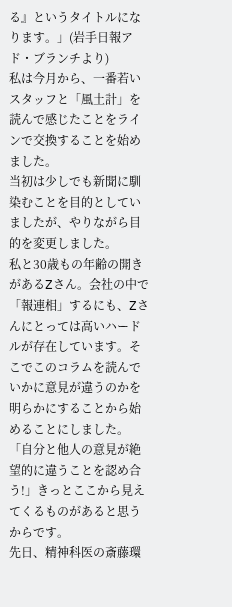る』というタイトルになります。」(岩手日報アド・ブランチより)
私は今月から、一番若いスタッフと「風土計」を読んで感じたことをラインで交換することを始めました。
当初は少しでも新聞に馴染むことを目的としていましたが、やりながら目的を変更しました。
私と30歳もの年齢の開きがあるZさん。会社の中で「報連相」するにも、Zさんにとっては高いハードルが存在しています。そこでこのコラムを読んでいかに意見が違うのかを明らかにすることから始めることにしました。
「自分と他人の意見が絶望的に違うことを認め合う!」きっとここから見えてくるものがあると思うからです。
先日、精神科医の斎藤環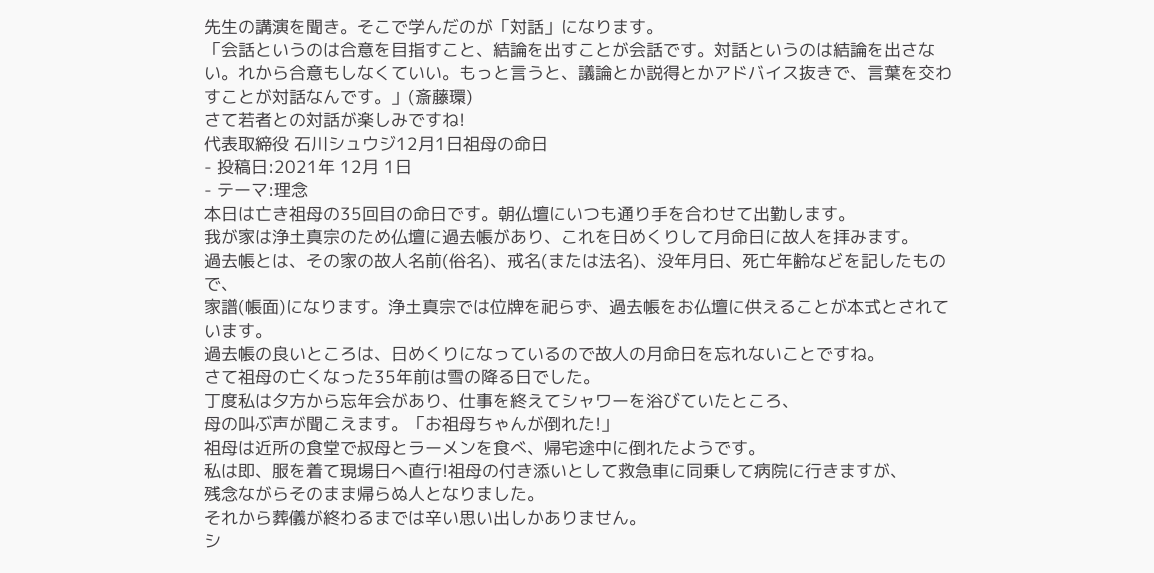先生の講演を聞き。そこで学んだのが「対話」になります。
「会話というのは合意を目指すこと、結論を出すことが会話です。対話というのは結論を出さない。れから合意もしなくていい。もっと言うと、議論とか説得とかアドバイス抜きで、言葉を交わすことが対話なんです。」(斎藤環)
さて若者との対話が楽しみですね!
代表取締役 石川シュウジ12月1日祖母の命日
- 投稿日:2021年 12月 1日
- テーマ:理念
本日は亡き祖母の35回目の命日です。朝仏壇にいつも通り手を合わせて出勤します。
我が家は浄土真宗のため仏壇に過去帳があり、これを日めくりして月命日に故人を拝みます。
過去帳とは、その家の故人名前(俗名)、戒名(または法名)、没年月日、死亡年齢などを記したもので、
家譜(帳面)になります。浄土真宗では位牌を祀らず、過去帳をお仏壇に供えることが本式とされています。
過去帳の良いところは、日めくりになっているので故人の月命日を忘れないことですね。
さて祖母の亡くなった35年前は雪の降る日でした。
丁度私は夕方から忘年会があり、仕事を終えてシャワーを浴びていたところ、
母の叫ぶ声が聞こえます。「お祖母ちゃんが倒れた!」
祖母は近所の食堂で叔母とラーメンを食べ、帰宅途中に倒れたようです。
私は即、服を着て現場日へ直行!祖母の付き添いとして救急車に同乗して病院に行きますが、
残念ながらそのまま帰らぬ人となりました。
それから葬儀が終わるまでは辛い思い出しかありません。
シ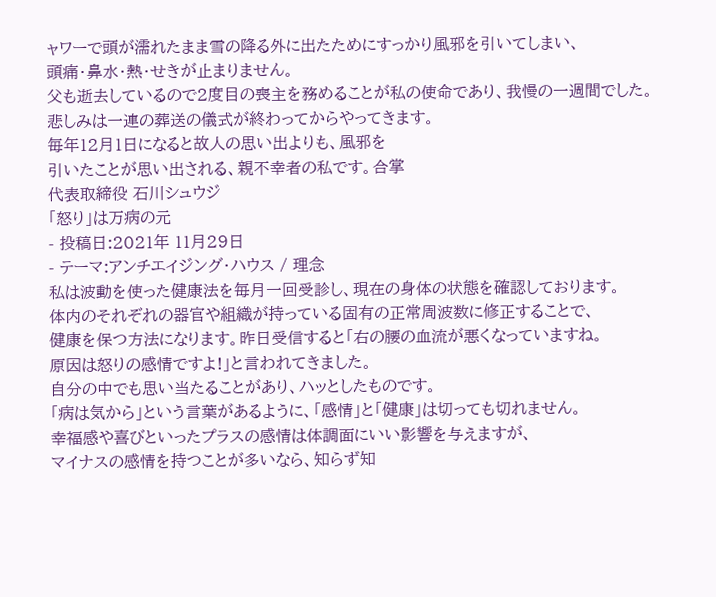ャワーで頭が濡れたまま雪の降る外に出たためにすっかり風邪を引いてしまい、
頭痛・鼻水・熱・せきが止まりません。
父も逝去しているので2度目の喪主を務めることが私の使命であり、我慢の一週間でした。
悲しみは一連の葬送の儀式が終わってからやってきます。
毎年12月1日になると故人の思い出よりも、風邪を
引いたことが思い出される、親不幸者の私です。合掌
代表取締役 石川シュウジ
「怒り」は万病の元
- 投稿日:2021年 11月29日
- テーマ:アンチエイジング・ハウス / 理念
私は波動を使った健康法を毎月一回受診し、現在の身体の状態を確認しております。
体内のそれぞれの器官や組織が持っている固有の正常周波数に修正することで、
健康を保つ方法になります。昨日受信すると「右の腰の血流が悪くなっていますね。
原因は怒りの感情ですよ!」と言われてきました。
自分の中でも思い当たることがあり、ハッとしたものです。
「病は気から」という言葉があるように、「感情」と「健康」は切っても切れません。
幸福感や喜びといったプラスの感情は体調面にいい影響を与えますが、
マイナスの感情を持つことが多いなら、知らず知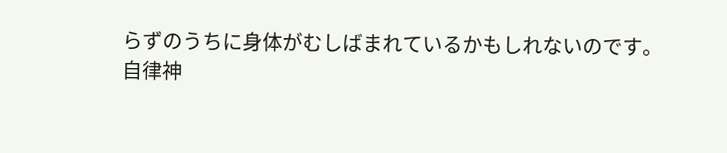らずのうちに身体がむしばまれているかもしれないのです。
自律神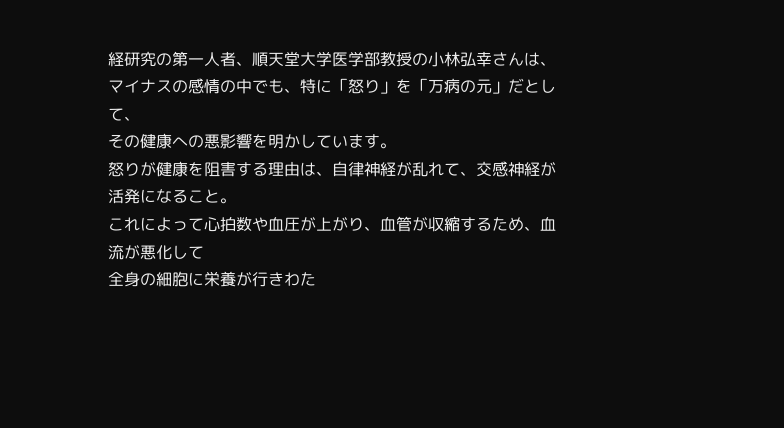経研究の第一人者、順天堂大学医学部教授の小林弘幸さんは、
マイナスの感情の中でも、特に「怒り」を「万病の元」だとして、
その健康への悪影響を明かしています。
怒りが健康を阻害する理由は、自律神経が乱れて、交感神経が活発になること。
これによって心拍数や血圧が上がり、血管が収縮するため、血流が悪化して
全身の細胞に栄養が行きわた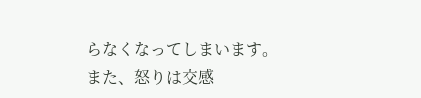らなくなってしまいます。
また、怒りは交感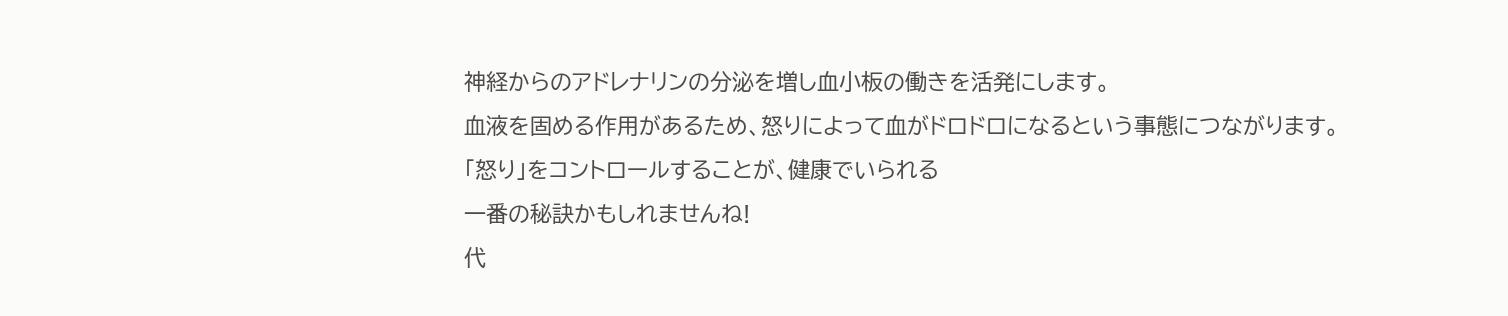神経からのアドレナリンの分泌を増し血小板の働きを活発にします。
血液を固める作用があるため、怒りによって血がドロドロになるという事態につながります。
「怒り」をコントロールすることが、健康でいられる
一番の秘訣かもしれませんね!
代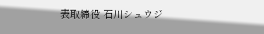表取締役 石川シュウジ